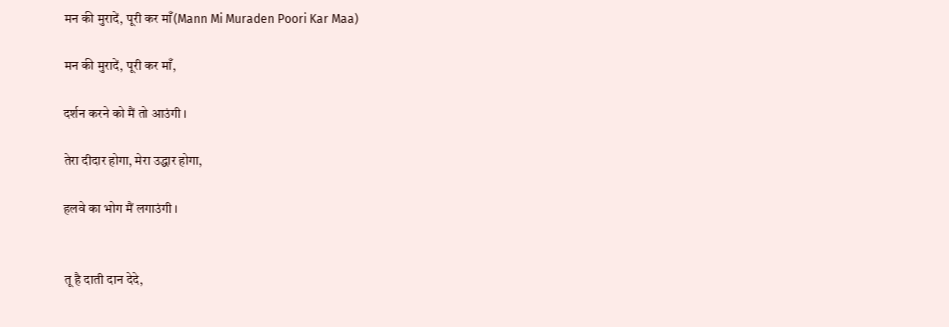मन की मुरादें, पूरी कर माँ(Mann Mi Muraden Poori Kar Maa)

मन की मुरादें, पूरी कर माँ,

दर्शन करने को मैं तो आउंगी ।

तेरा दीदार होगा, मेरा उद्धार होगा,

हलवे का भोग मैं लगाउंगी ।


तू है दाती दान देदे,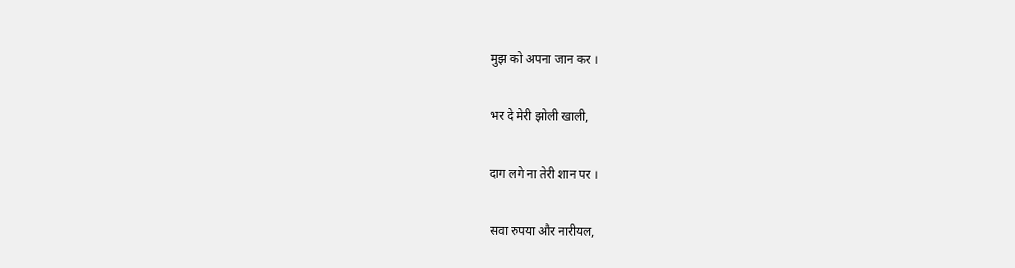मुझ को अपना जान कर ।

भर दे मेरी झोली खाली,

दाग लगे ना तेरी शान पर ।

सवा रुपया और नारीयल,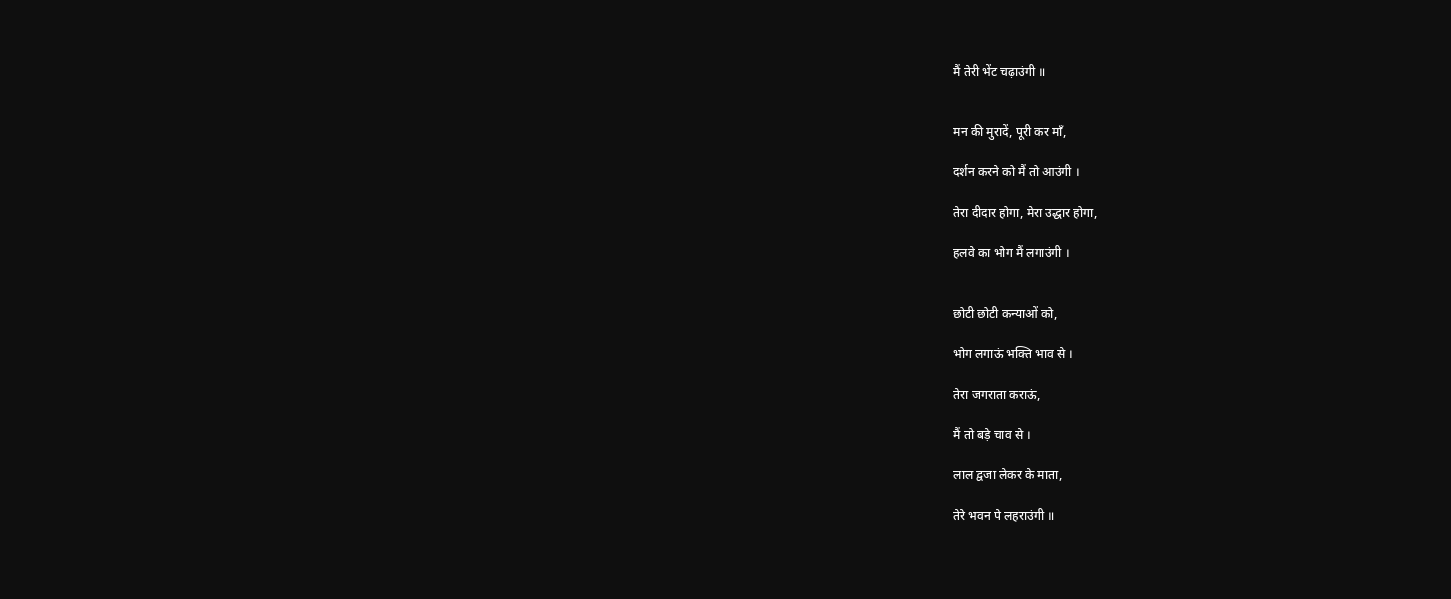मैं तेरी भेंट चढ़ाउंगी ॥


मन की मुरादें, पूरी कर माँ,

दर्शन करने को मैं तो आउंगी ।

तेरा दीदार होगा, मेरा उद्धार होगा,

हलवे का भोग मैं लगाउंगी ।


छोटी छोटी कन्याओं को,

भोग लगाऊं भक्ति भाव से ।

तेरा जगराता कराऊं,

मैं तो बड़े चाव से ।

लाल द्वजा लेकर के माता,

तेरे भवन पे लहराउंगी ॥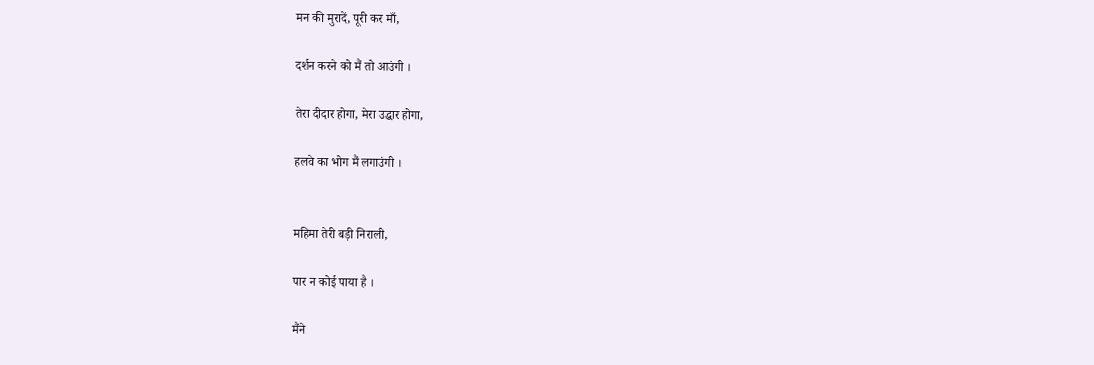मन की मुरादें, पूरी कर माँ,

दर्शन करने को मैं तो आउंगी ।

तेरा दीदार होगा, मेरा उद्धार होगा,

हलवे का भोग मैं लगाउंगी ।


महिमा तेरी बड़ी निराली,

पार न कोई पाया है ।

मैंने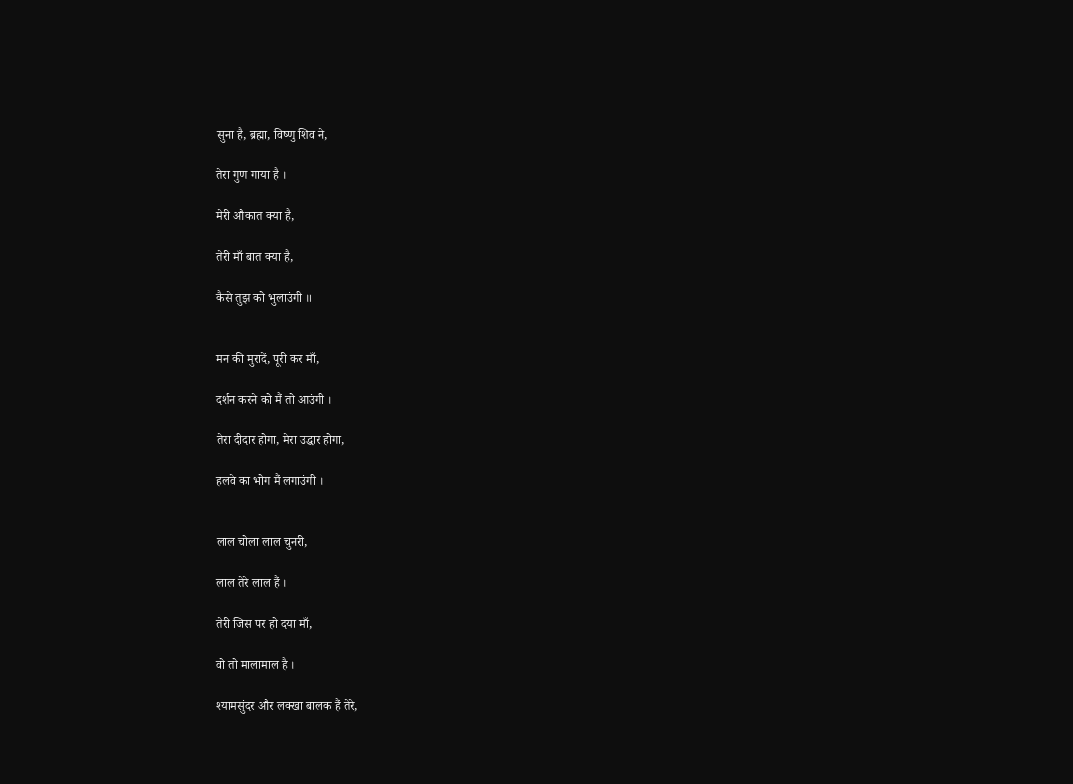सुना है, ब्रह्मा, विष्णु शिव ने,

तेरा गुण गाया है ।

मेरी औकात क्या है,

तेरी माँ बात क्या है,

कैसे तुझ को भुलाउंगी ॥


मन की मुरादें, पूरी कर माँ,

दर्शन करने को मैं तो आउंगी ।

तेरा दीदार होगा, मेरा उद्धार होगा,

हलवे का भोग मैं लगाउंगी ।


लाल चोला लाल चुनरी,

लाल तेरे लाल हैं ।

तेरी जिस पर हो दया माँ,

वो तो मालामाल है ।

श्यामसुंदर और लक्खा बालक हैं तेरे,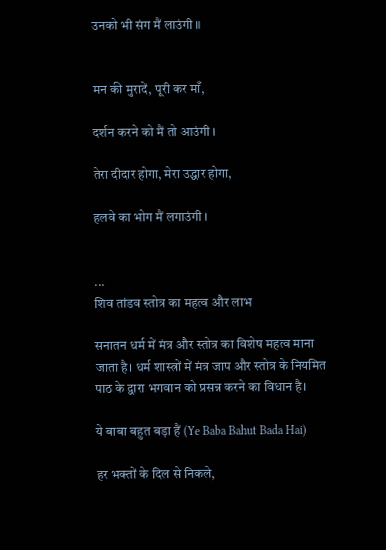उनको भी संग मैं लाउंगी ॥


मन की मुरादें, पूरी कर माँ,

दर्शन करने को मैं तो आउंगी ।

तेरा दीदार होगा, मेरा उद्धार होगा,

हलवे का भोग मैं लगाउंगी ।


...
शिव तांडव स्तोत्र का महत्व और लाभ

सनातन धर्म में मंत्र और स्तोत्र का विशेष महत्व माना जाता है। धर्म शास्त्रों में मंत्र जाप और स्तोत्र के नियमित पाठ के द्वारा भगवान को प्रसन्न करने का विधान है।

ये बाबा बहुत बड़ा हैं (Ye Baba Bahut Bada Hai)

हर भक्तों के दिल से निकले,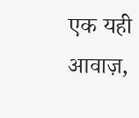एक यही आवाज़,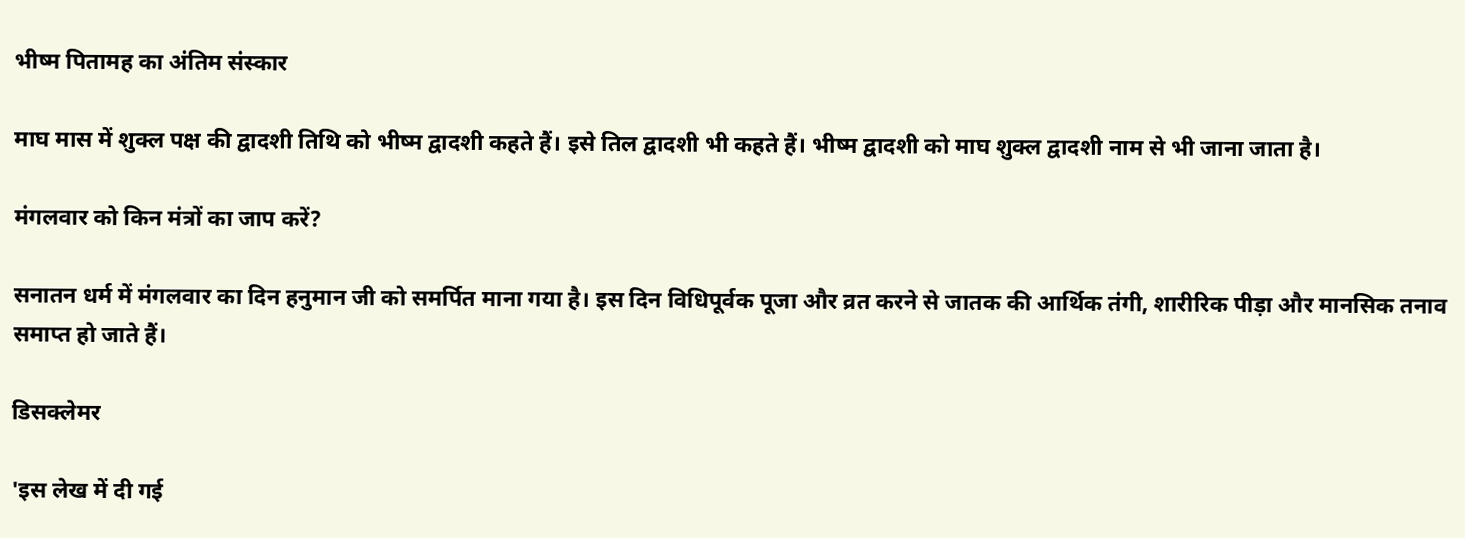भीष्म पितामह का अंतिम संस्कार

माघ मास में शुक्ल पक्ष की द्वादशी तिथि को भीष्म द्वादशी कहते हैं। इसे तिल द्वादशी भी कहते हैं। भीष्म द्वादशी को माघ शुक्ल द्वादशी नाम से भी जाना जाता है।

मंगलवार को किन मंत्रों का जाप करें?

सनातन धर्म में मंगलवार का दिन हनुमान जी को समर्पित माना गया है। इस दिन विधिपूर्वक पूजा और व्रत करने से जातक की आर्थिक तंगी, शारीरिक पीड़ा और मानसिक तनाव समाप्त हो जाते हैं।

डिसक्लेमर

'इस लेख में दी गई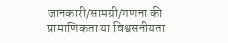जानकारी/सामग्री/गणना की प्रामाणिकता या विश्वसनीयता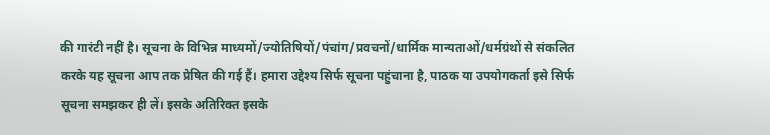की गारंटी नहीं है। सूचना के विभिन्न माध्यमों/ज्योतिषियों/पंचांग/प्रवचनों/धार्मिक मान्यताओं/धर्मग्रंथों से संकलित करके यह सूचना आप तक प्रेषित की गई हैं। हमारा उद्देश्य सिर्फ सूचना पहुंचाना है, पाठक या उपयोगकर्ता इसे सिर्फ सूचना समझकर ही लें। इसके अतिरिक्त इसके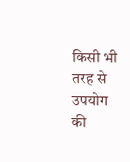किसी भी तरह से उपयोग की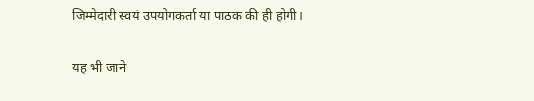जिम्मेदारी स्वयं उपयोगकर्ता या पाठक की ही होगी।

यह भी जाने